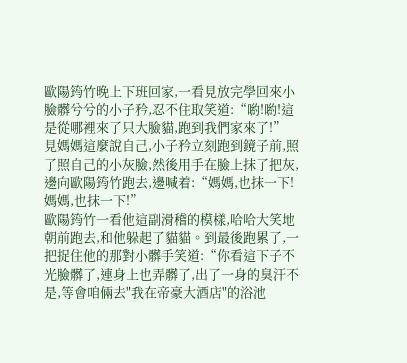歐陽筠竹晚上下班回家,一看見放完學回來小臉髒兮兮的小子矜,忍不住取笑道:“喲!喲!這是從哪裡來了只大臉貓,跑到我們家來了!”
見媽媽這麼說自己,小子矜立刻跑到鏡子前,照了照自己的小灰臉,然後用手在臉上抹了把灰,邊向歐陽筠竹跑去,邊喊着:“媽媽,也抹一下!媽媽,也抹一下!”
歐陽筠竹一看他這副滑稽的模樣,哈哈大笑地朝前跑去,和他躲起了貓貓。到最後跑累了,一把捉住他的那對小髒手笑道:“你看這下子不光臉髒了,連身上也弄髒了,出了一身的臭汗不是,等會咱倆去"我在帝豪大酒店"的浴池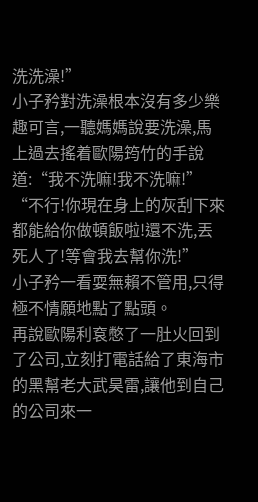洗洗澡!”
小子矜對洗澡根本沒有多少樂趣可言,一聽媽媽說要洗澡,馬上過去搖着歐陽筠竹的手說道:“我不洗嘛!我不洗嘛!”
“不行!你現在身上的灰刮下來都能給你做頓飯啦!還不洗,丟死人了!等會我去幫你洗!”
小子矜一看耍無賴不管用,只得極不情願地點了點頭。
再說歐陽利袞憋了一肚火回到了公司,立刻打電話給了東海市的黑幫老大武昊雷,讓他到自己的公司來一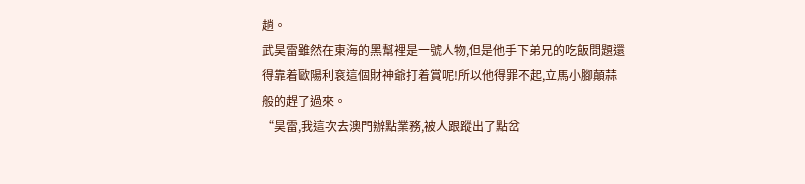趟。
武昊雷雖然在東海的黑幫裡是一號人物,但是他手下弟兄的吃飯問題還得靠着歐陽利袞這個財神爺打着賞呢!所以他得罪不起,立馬小腳顛蒜般的趕了過來。
“昊雷,我這次去澳門辦點業務,被人跟蹤出了點岔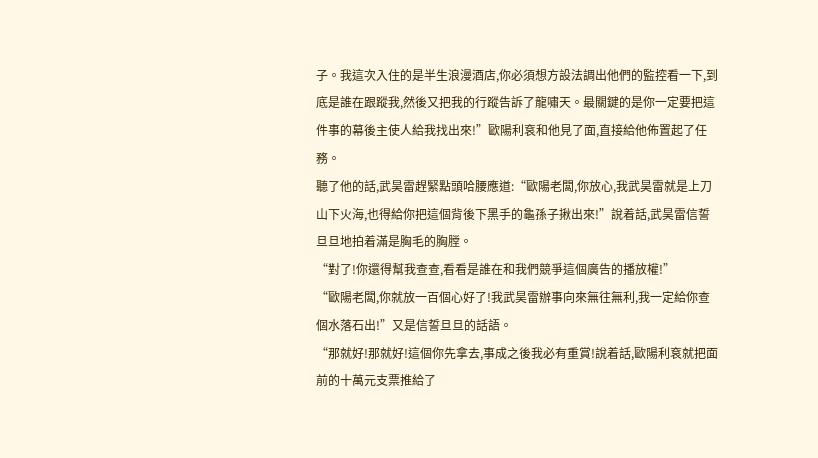子。我這次入住的是半生浪漫酒店,你必須想方設法調出他們的監控看一下,到底是誰在跟蹤我,然後又把我的行蹤告訴了龍嘯天。最關鍵的是你一定要把這件事的幕後主使人給我找出來!”歐陽利袞和他見了面,直接給他佈置起了任務。
聽了他的話,武昊雷趕緊點頭哈腰應道:“歐陽老闆,你放心,我武昊雷就是上刀山下火海,也得給你把這個背後下黑手的龜孫子揪出來!”說着話,武昊雷信誓旦旦地拍着滿是胸毛的胸膛。
“對了!你還得幫我查查,看看是誰在和我們競爭這個廣告的播放權!”
“歐陽老闆,你就放一百個心好了!我武昊雷辦事向來無往無利,我一定給你查個水落石出!”又是信誓旦旦的話語。
“那就好!那就好!這個你先拿去,事成之後我必有重賞!說着話,歐陽利袞就把面前的十萬元支票推給了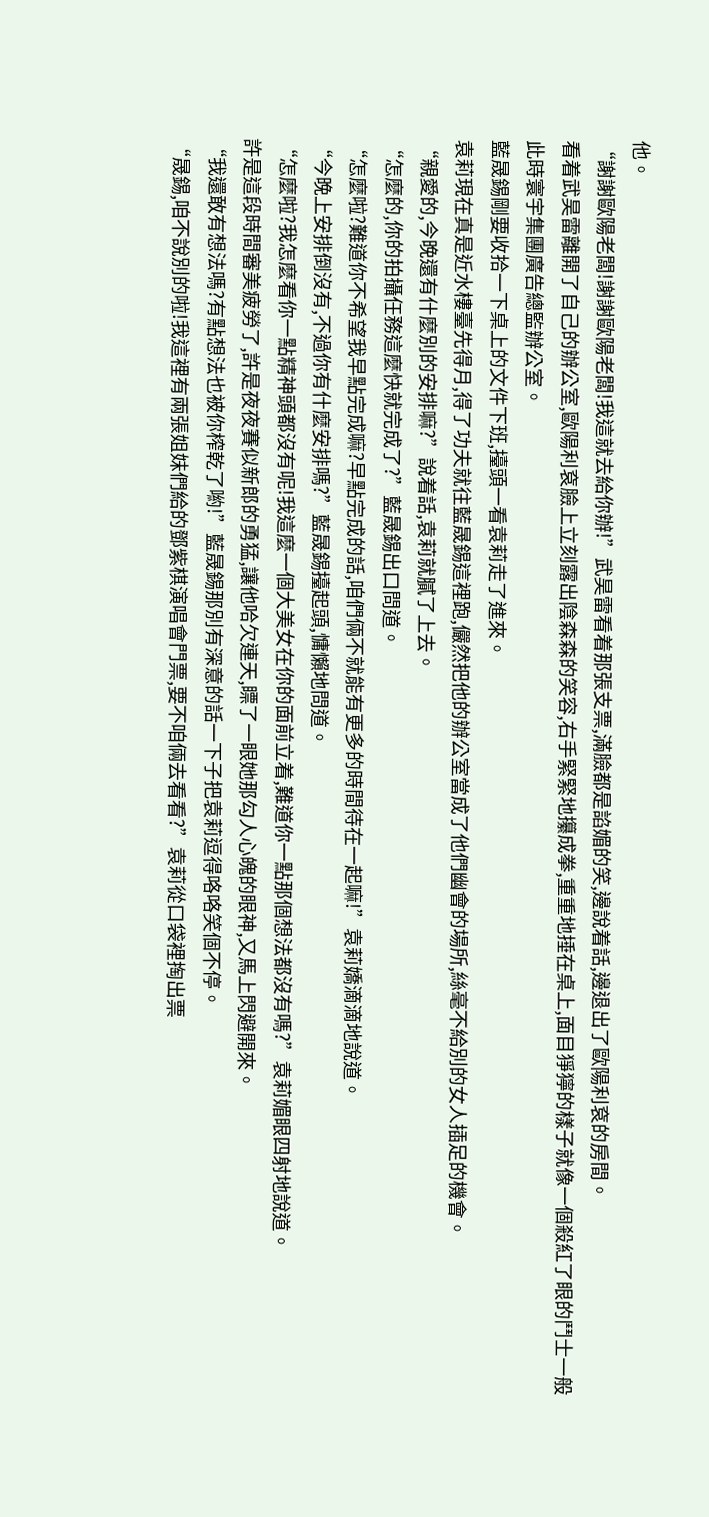他。
“謝謝歐陽老闆!謝謝歐陽老闆!我這就去給你辦!”武昊雷看着那張支票,滿臉都是諂媚的笑,邊說着話,邊退出了歐陽利袞的房間。
看着武昊雷離開了自己的辦公室,歐陽利袞臉上立刻露出陰森森的笑容,右手緊緊地攥成拳,重重地捶在桌上,面目猙獰的樣子就像一個殺紅了眼的鬥士一般
此時寰宇集團廣告總監辦公室。
藍晟錫剛要收拾一下桌上的文件下班,擡頭一看袁莉走了進來。
袁莉現在真是近水樓臺先得月,得了功夫就往藍晟錫這裡跑,儼然把他的辦公室當成了他們幽會的場所,絲毫不給別的女人插足的機會。
“親愛的,今晚還有什麼別的安排嘛?”說着話,袁莉就膩了上去。
“怎麼的,你的拍攝任務這麼快就完成了?”藍晟錫出口問道。
“怎麼啦?難道你不希望我早點完成嘛?早點完成的話,咱們倆不就能有更多的時間待在一起嘛!”袁莉嬌滴滴地說道。
“今晚上安排倒沒有,不過你有什麼安排嗎?”藍晟錫擡起頭,慵懶地問道。
“怎麼啦?我怎麼看你一點精神頭都沒有呢!我這麼一個大美女在你的面前立着,難道你一點那個想法都沒有嗎?”袁莉媚眼四射地說道。
許是這段時間審美疲勞了,許是夜夜賽似新郎的勇猛,讓他哈欠連天,瞟了一眼她那勾人心魄的眼神,又馬上閃避開來。
“我還敢有想法嗎?有點想法也被你榨乾了喲!”藍晟錫那別有深意的話一下子把袁莉逗得咯咯笑個不停。
“晟錫,咱不說別的啦!我這裡有兩張姐妹們給的鄧紫棋演唱會門票,要不咱倆去看看?”袁莉從口袋裡掏出票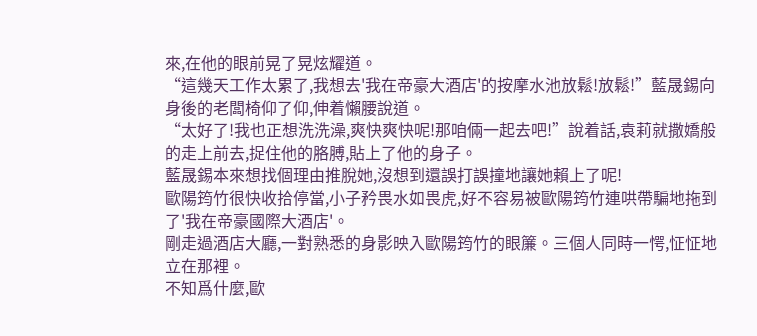來,在他的眼前晃了晃炫耀道。
“這幾天工作太累了,我想去'我在帝豪大酒店'的按摩水池放鬆!放鬆!”藍晟錫向身後的老闆椅仰了仰,伸着懶腰說道。
“太好了!我也正想洗洗澡,爽快爽快呢!那咱倆一起去吧!”說着話,袁莉就撒嬌般的走上前去,捉住他的胳膊,貼上了他的身子。
藍晟錫本來想找個理由推脫她,沒想到還誤打誤撞地讓她賴上了呢!
歐陽筠竹很快收拾停當,小子矜畏水如畏虎,好不容易被歐陽筠竹連哄帶騙地拖到了'我在帝豪國際大酒店'。
剛走過酒店大廳,一對熟悉的身影映入歐陽筠竹的眼簾。三個人同時一愕,怔怔地立在那裡。
不知爲什麼,歐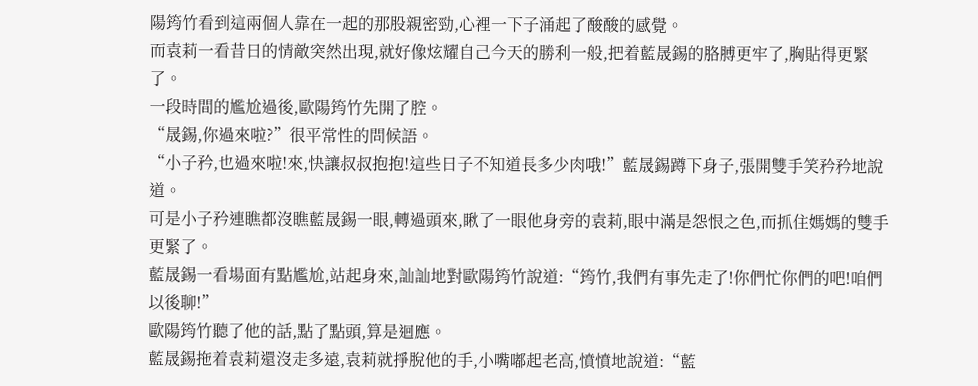陽筠竹看到這兩個人靠在一起的那股親密勁,心裡一下子涌起了酸酸的感覺。
而袁莉一看昔日的情敵突然出現,就好像炫耀自己今天的勝利一般,把着藍晟錫的胳膊更牢了,胸貼得更緊了。
一段時間的尷尬過後,歐陽筠竹先開了腔。
“晟錫,你過來啦?”很平常性的問候語。
“小子矜,也過來啦!來,快讓叔叔抱抱!這些日子不知道長多少肉哦!”藍晟錫蹲下身子,張開雙手笑矜矜地說道。
可是小子矜連瞧都沒瞧藍晟錫一眼,轉過頭來,瞅了一眼他身旁的袁莉,眼中滿是怨恨之色,而抓住媽媽的雙手更緊了。
藍晟錫一看場面有點尷尬,站起身來,訕訕地對歐陽筠竹說道:“筠竹,我們有事先走了!你們忙你們的吧!咱們以後聊!”
歐陽筠竹聽了他的話,點了點頭,算是迴應。
藍晟錫拖着袁莉還沒走多遠,袁莉就掙脫他的手,小嘴嘟起老高,憤憤地說道:“藍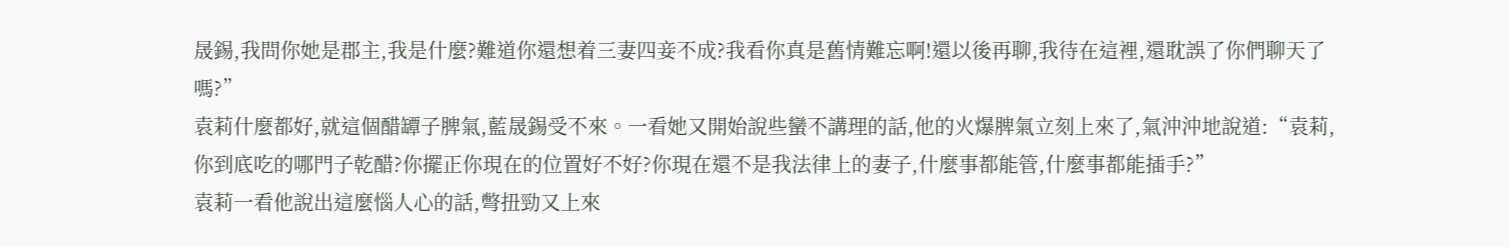晟錫,我問你她是郡主,我是什麼?難道你還想着三妻四妾不成?我看你真是舊情難忘啊!還以後再聊,我待在這裡,還耽誤了你們聊天了嗎?”
袁莉什麼都好,就這個醋罈子脾氣,藍晟錫受不來。一看她又開始說些蠻不講理的話,他的火爆脾氣立刻上來了,氣沖沖地說道:“袁莉,你到底吃的哪門子乾醋?你擺正你現在的位置好不好?你現在還不是我法律上的妻子,什麼事都能管,什麼事都能插手?”
袁莉一看他說出這麼惱人心的話,彆扭勁又上來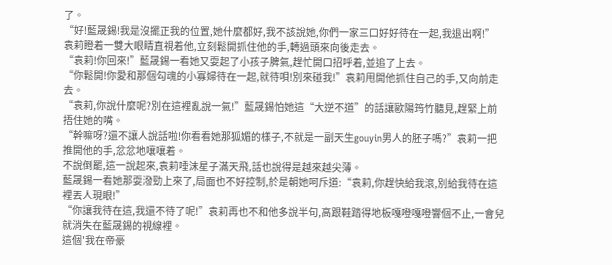了。
“好!藍晟錫!我是沒擺正我的位置,她什麼都好,我不該說她,你們一家三口好好待在一起,我退出啊!”
袁莉瞪着一雙大眼睛直視着他,立刻鬆開抓住他的手,轉過頭來向後走去。
“袁莉!你回來!”藍晟錫一看她又耍起了小孩子脾氣,趕忙開口招呼着,並追了上去。
“你鬆開!你愛和那個勾魂的小寡婦待在一起,就待唄!別來碰我!”袁莉甩開他抓住自己的手,又向前走去。
“袁莉,你說什麼呢?別在這裡亂說一氣!”藍晟錫怕她這“大逆不道”的話讓歐陽筠竹聽見,趕緊上前捂住她的嘴。
“幹嘛呀?還不讓人說話啦!你看看她那狐媚的樣子,不就是一副天生gouyin男人的胚子嗎?”袁莉一把推開他的手,忿忿地嚷嚷着。
不說倒罷,這一說起來,袁莉唾沫星子滿天飛,話也說得是越來越尖薄。
藍晟錫一看她那耍潑勁上來了,局面也不好控制,於是朝她呵斥道:“袁莉,你趕快給我滾,別給我待在這裡丟人現眼!”
“你讓我待在這,我還不待了呢!”袁莉再也不和他多說半句,高跟鞋踏得地板嘎噔嘎噔響個不止,一會兒就消失在藍晟錫的視線裡。
這個'我在帝豪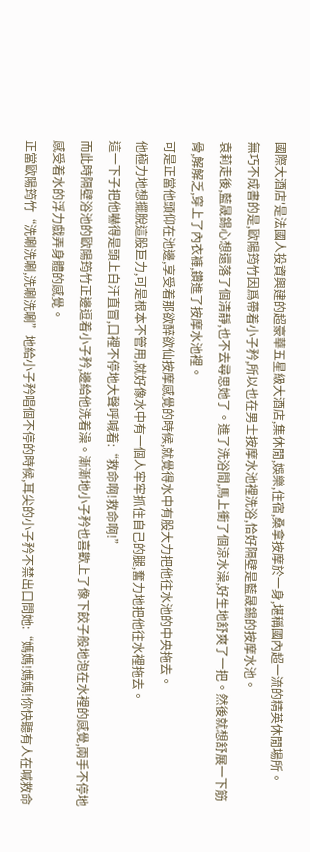國際大酒店'是法國人投資興建的超豪華五星級大酒店,集休閒,娛樂,住宿,桑拿按摩於一身,堪稱國內超一流的精英休閒場所。
無巧不成書的是,歐陽筠竹因爲帶着小子矜,所以也在男士按摩水池裡洗浴,恰好隔壁是藍晟錫的按摩水池。
袁莉走後,藍晟錫心想還落了個清靜,也不去尋思她了。進了洗浴間,馬上衝了個涼水澡,好生地舒爽了一把。然後就想舒展一下筋骨,解解乏,穿上了內衣褲,鑽進了按摩水池裡。
可是正當他頭仰在池邊,享受着那欲醉欲仙按摩感覺的時候,就覺得水中有股大力把他往水池的中央拖去。
他極力地想擺脫這股巨力,可是根本不管用,就好像水中有一個人牢牢抓住自己的腿,奮力地把他往水裡拖去。
這一下子把他嚇得是頭上白汗直冒,口裡不停地大聲呼喊着:“救命啊!救命啊!”
而此時隔壁浴池的歐陽筠竹正邊逗着小子矜,邊給他洗着澡。漸漸地小子矜也喜歡上了像下餃子般地泡在水裡的感覺,兩手不停地感受着水的浮力戲弄身體的感覺。
正當歐陽筠竹“洗唰洗唰,洗唰洗唰”地給小子矜唱個不停的時候,耳尖的小子矜不禁出口問她:“媽媽!媽媽!你快聽有人在喊救命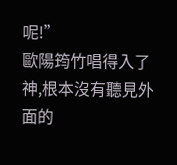呢!”
歐陽筠竹唱得入了神,根本沒有聽見外面的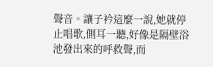聲音。讓子衿這麼一說,她就停止唱歌,側耳一聽,好像是隔壁浴池發出來的呼救聲,而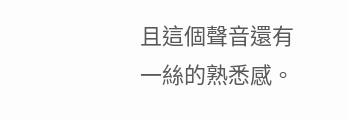且這個聲音還有一絲的熟悉感。